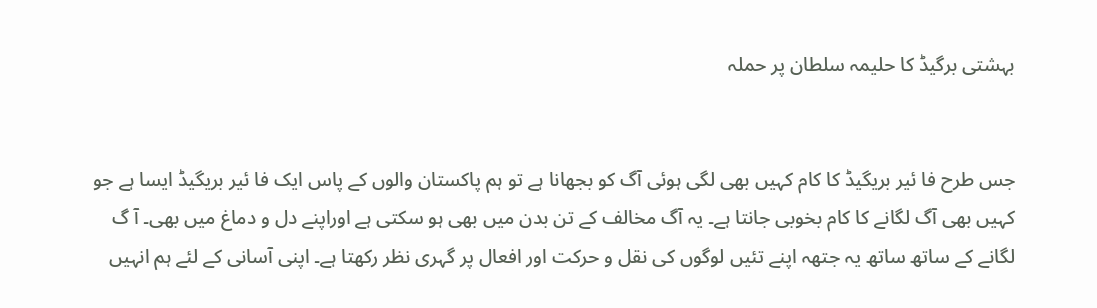بہشتی برگیڈ کا حلیمہ سلطان پر حملہ


جس طرح فا ئیر بریگیڈ کا کام کہیں بھی لگی ہوئی آگ کو بجھانا ہے تو ہم پاکستان والوں کے پاس ایک فا ئیر بریگیڈ ایسا ہے جو کہیں بھی آگ لگانے کا کام بخوبی جانتا ہے۔ یہ آگ مخالف کے تن بدن میں بھی ہو سکتی ہے اوراپنے دل و دماغ میں بھی۔ آ گ لگانے کے ساتھ ساتھ یہ جتھہ اپنے تئیں لوگوں کی نقل و حرکت اور افعال پر گہری نظر رکھتا ہے۔ اپنی آسانی کے لئے ہم انہیں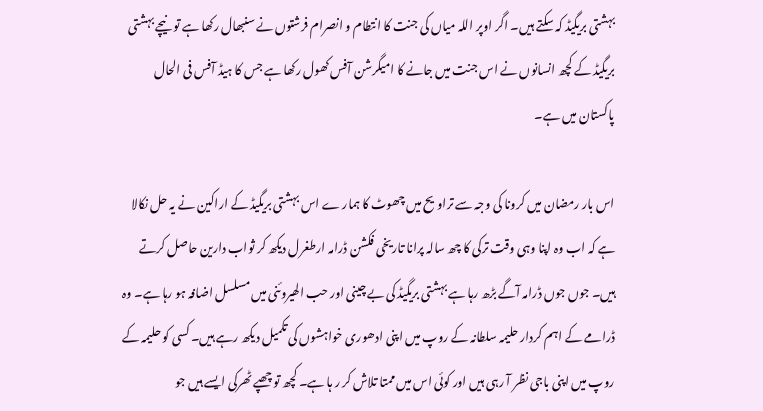بہشتی بریگیڈ کہ سکتے ہیں۔ اگر اوپر اللہ میاں کی جنت کا انتطام و انصرام فرشتوں نے سنبھال رکھا ہے تو نیچے بہشتی بریگیڈ کے کچھ انسانوں نے اس جنت میں جانے کا امیگرشن آفس کھول رکھا ہے جس کا ہیڈ آفس فی الحال پاکستان میں ہے۔

اس بار رمضان میں کرونا کی وجہ سے تراویح میں چھوٹ کا ہمار ے اس بہشتی بریگیڈ کے اراکین نے یہ حل نکالا ہے کہ اب وہ اپنا وہی وقت ترکی کا چھ سالہ پرانا تاریخی فکشن ڈرامہ ارطغرل دیکھ کر ثواب دارین حاصل کرتے ہیں۔ جوں جوں ڈرامہ آگے بڑھ رہا ہے بہشتی بریگیڈ کی بے چینی اور حب الھیروئنی میں مسلسل اضافہ ہو رہا ہے۔ وہ ڈرامے کے اہم کردار حلیمہ سلطانہ کے روپ میں اپنی ادھوری خواہشوں کی تکمیل دیکھ رہے ہیں۔ کسی کو حلیمہ کے روپ میں اپنی باجی نظر آ رہی ہیں اور کوئی اس میں ممتا تلاش کر ر ہا ہے۔ کچھ تو چھپے ٹھرکی ایسے ہیں جو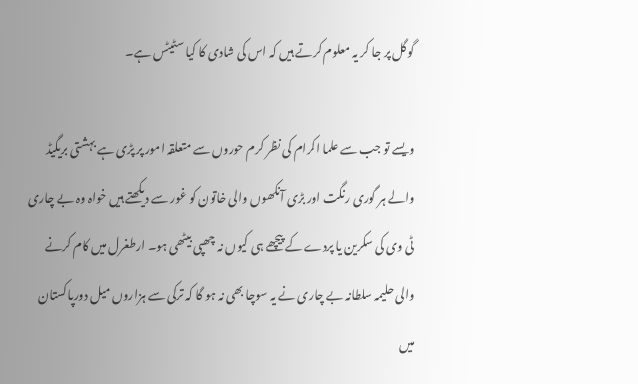گوگل پر جا کر یہ معلوم کرتے ہیں کہ اس کی شادی کا کیا سٹیٹس ہے۔

ویسے تو جب سے علما اکرام کی نظر کرم حوروں سے متعلقہ امور پر پڑی ہے بہشتی بریگیڈ والے ہر گوری رنگت اور بڑی آنکھوں والی خاتون کو غور سے دیکھتے ہیں خواہ وہ بے چاری ٹی وی کی سکرین یا پردے کے پیچھے ہی کیوں نہ چھپی بیٹھی ہو۔ ارطغرل میں کام کرنے والی حلیمہ سلطانہ بے چاری نے یہ سوچا بھی نہ ہو گا کہ ترکی سے ہزاروں میل دورپاکستان میں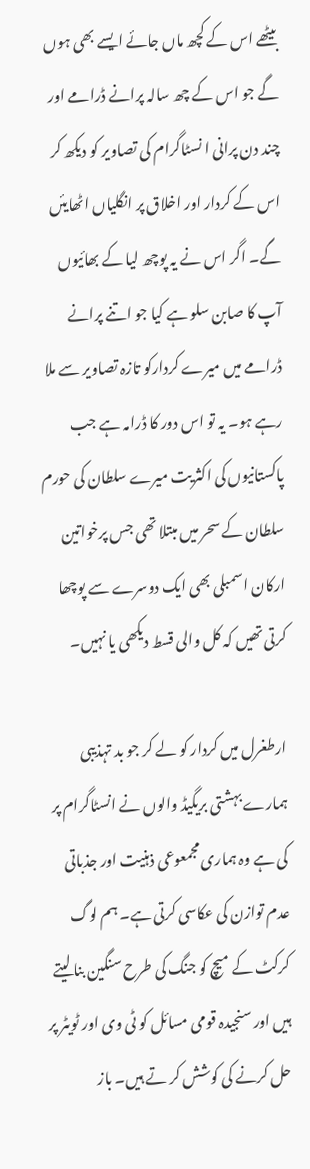بیٹھے اس کے کچھ ماں جائے ایسے بھی ہوں گے جو اس کے چھ سالہ پرانے ڈرامے اور چند دن پرانی ا نسٹاگرام کی تصاویر کو دیکھ کر اس کے کردار اور اخلاق پر انگلیاں اٹھایئں گے۔ اگر اس نے یہ پوچھ لیا کے بھائیوں آپ کا صابن سلو ہے کیا جو اتنے پرانے ڈرامے میں میرے کردارکو تازہ تصاویر سے ملا رہے ہو۔ یہ تو اس دور کا ڈرامہ ہے جب پاکستانیوں کی اکثریت میرے سلطان کی حورم سلطان کے سحر میں مبتلا تھی جس پرخواتین ارکان اسمبلی بھی ایک دوسرے سے پوچھا کرتی تھیں کہ کل والی قسط دیکھی یا نہیں۔

ارطغرل میں کردار کو لے کر جو بد تہذیبی ہمارے بہشتی بریگیڈ والوں نے انسٹاگرام پر کی ہے وہ ہماری مجمعوعی ذہنیت اور جذباتی عدم توازن کی عکاسی کرتی ہے۔ ہم لوگ کرکٹ کے میچ کو جنگ کی طرح سنگین بنا لیتے ہیں اور سنجیدہ قومی مسائل کو ٹی وی اور ٹویٹر پر حل کرنے کی کوشش کر تے ہیں۔ باز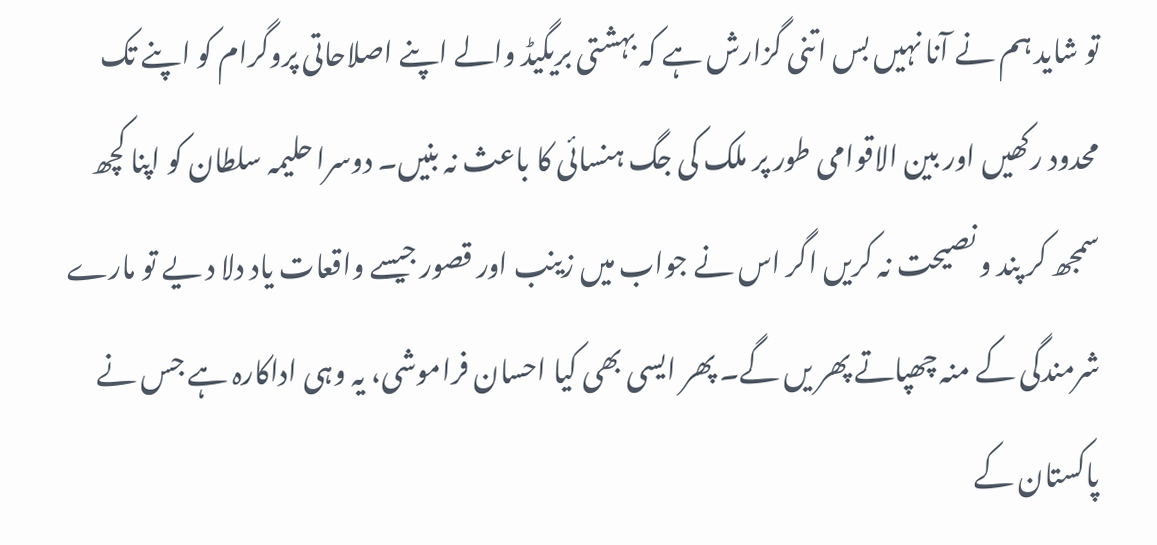تو شاید ہم نے آنا نہیں بس اتنی گزارش ہے کہ بہشتی بریگیڈ والے اپنے اصلاحاتی پروگرام کو اپنے تک محدود رکھیں اور بین الاقوامی طور پر ملک کی جگ ہنسائی کا باعث نہ بنیں۔ دوسرا حلیمہ سلطان کو اپنا کچھ سمجھ کر پند و نصیحت نہ کریں اگر اس نے جواب میں زینب اور قصور جیسے واقعات یاد دلا د یے تو مارے شرمندگی کے منہ چھپاتے پھر یں گے۔ پھر ایسی بھی کیا احسان فراموشی، یہ وہی اداکارہ ہے جس نے پاکستان کے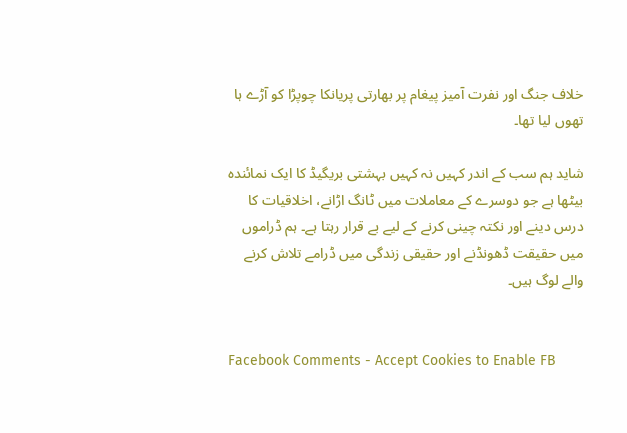خلاف جنگ اور نفرت آمیز پیغام پر بھارتی پریانکا چوپڑا کو آڑے ہا تھوں لیا تھا۔

شاید ہم سب کے اندر کہیں نہ کہیں بہشتی بریگیڈ کا ایک نمائندہ بیٹھا ہے جو دوسرے کے معاملات میں ٹانگ اڑانے، اخلاقیات کا درس دینے اور نکتہ چینی کرنے کے لیے بے قرار رہتا ہے۔ ہم ڈراموں میں حقیقت ڈھونڈنے اور حقیقی زندگی میں ڈرامے تلاش کرنے والے لوگ ہیں۔


Facebook Comments - Accept Cookies to Enable FB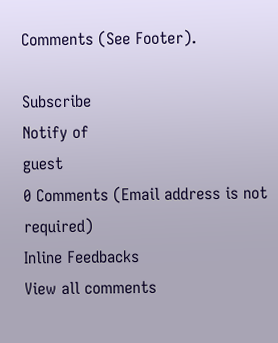Comments (See Footer).

Subscribe
Notify of
guest
0 Comments (Email address is not required)
Inline Feedbacks
View all comments